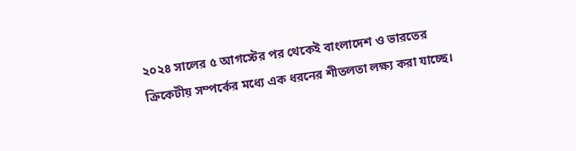২০২৪ সালের ৫ আগস্টের পর থেকেই বাংলাদেশ ও ভারতের ক্রিকেটীয় সম্পর্কের মধ্যে এক ধরনের শীতলতা লক্ষ্য করা যাচ্ছে।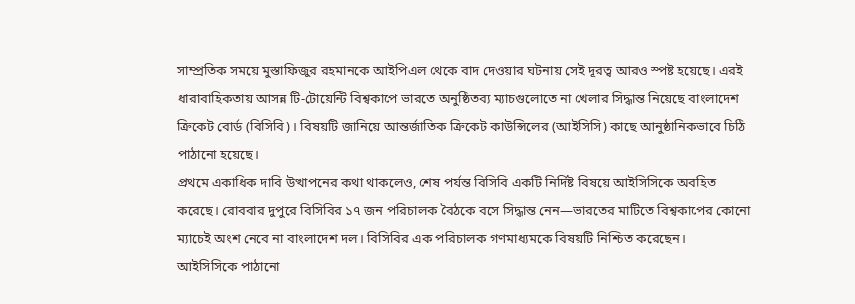সাম্প্রতিক সময়ে মুস্তাফিজুর রহমানকে আইপিএল থেকে বাদ দেওয়ার ঘটনায় সেই দূরত্ব আরও স্পষ্ট হয়েছে। এরই ধারাবাহিকতায় আসন্ন টি-টোয়েন্টি বিশ্বকাপে ভারতে অনুষ্ঠিতব্য ম্যাচগুলোতে না খেলার সিদ্ধান্ত নিয়েছে বাংলাদেশ ক্রিকেট বোর্ড (বিসিবি)। বিষয়টি জানিয়ে আন্তর্জাতিক ক্রিকেট কাউন্সিলের (আইসিসি) কাছে আনুষ্ঠানিকভাবে চিঠি পাঠানো হয়েছে।
প্রথমে একাধিক দাবি উত্থাপনের কথা থাকলেও, শেষ পর্যন্ত বিসিবি একটি নির্দিষ্ট বিষয়ে আইসিসিকে অবহিত করেছে। রোববার দুপুরে বিসিবির ১৭ জন পরিচালক বৈঠকে বসে সিদ্ধান্ত নেন—ভারতের মাটিতে বিশ্বকাপের কোনো ম্যাচেই অংশ নেবে না বাংলাদেশ দল। বিসিবির এক পরিচালক গণমাধ্যমকে বিষয়টি নিশ্চিত করেছেন।
আইসিসিকে পাঠানো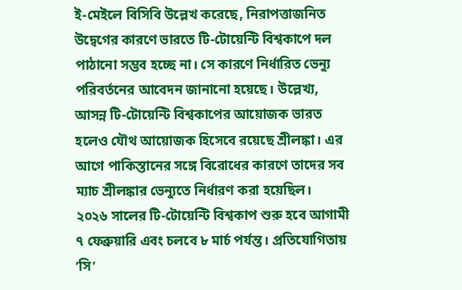ই-মেইলে বিসিবি উল্লেখ করেছে, নিরাপত্তাজনিত উদ্বেগের কারণে ভারতে টি-টোয়েন্টি বিশ্বকাপে দল পাঠানো সম্ভব হচ্ছে না। সে কারণে নির্ধারিত ভেন্যু পরিবর্তনের আবেদন জানানো হয়েছে। উল্লেখ্য, আসন্ন টি-টোয়েন্টি বিশ্বকাপের আয়োজক ভারত হলেও যৌথ আয়োজক হিসেবে রয়েছে শ্রীলঙ্কা। এর আগে পাকিস্তানের সঙ্গে বিরোধের কারণে তাদের সব ম্যাচ শ্রীলঙ্কার ভেন্যুতে নির্ধারণ করা হয়েছিল।
২০২৬ সালের টি-টোয়েন্টি বিশ্বকাপ শুরু হবে আগামী ৭ ফেব্রুয়ারি এবং চলবে ৮ মার্চ পর্যন্ত। প্রতিযোগিতায় ‘সি’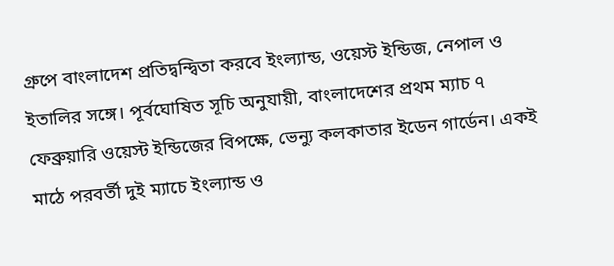গ্রুপে বাংলাদেশ প্রতিদ্বন্দ্বিতা করবে ইংল্যান্ড, ওয়েস্ট ইন্ডিজ, নেপাল ও ইতালির সঙ্গে। পূর্বঘোষিত সূচি অনুযায়ী, বাংলাদেশের প্রথম ম্যাচ ৭ ফেব্রুয়ারি ওয়েস্ট ইন্ডিজের বিপক্ষে, ভেন্যু কলকাতার ইডেন গার্ডেন। একই মাঠে পরবর্তী দুই ম্যাচে ইংল্যান্ড ও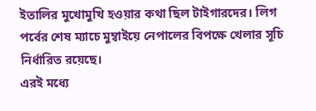ইতালির মুখোমুখি হওয়ার কথা ছিল টাইগারদের। লিগ পর্বের শেষ ম্যাচে মুম্বাইয়ে নেপালের বিপক্ষে খেলার সূচি নির্ধারিত রয়েছে।
এরই মধ্যে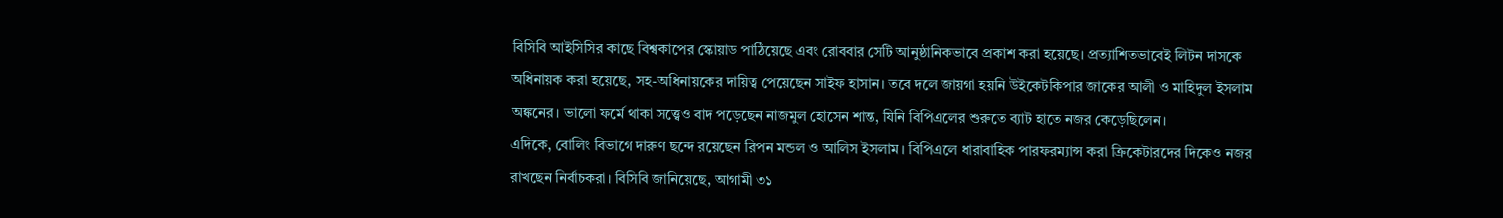বিসিবি আইসিসির কাছে বিশ্বকাপের স্কোয়াড পাঠিয়েছে এবং রোববার সেটি আনুষ্ঠানিকভাবে প্রকাশ করা হয়েছে। প্রত্যাশিতভাবেই লিটন দাসকে অধিনায়ক করা হয়েছে, সহ-অধিনায়কের দায়িত্ব পেয়েছেন সাইফ হাসান। তবে দলে জায়গা হয়নি উইকেটকিপার জাকের আলী ও মাহিদুল ইসলাম অঙ্কনের। ভালো ফর্মে থাকা সত্ত্বেও বাদ পড়েছেন নাজমুল হোসেন শান্ত, যিনি বিপিএলের শুরুতে ব্যাট হাতে নজর কেড়েছিলেন।
এদিকে, বোলিং বিভাগে দারুণ ছন্দে রয়েছেন রিপন মন্ডল ও আলিস ইসলাম। বিপিএলে ধারাবাহিক পারফরম্যান্স করা ক্রিকেটারদের দিকেও নজর রাখছেন নির্বাচকরা। বিসিবি জানিয়েছে, আগামী ৩১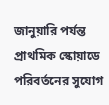জানুয়ারি পর্যন্ত প্রাথমিক স্কোয়াডে পরিবর্তনের সুযোগ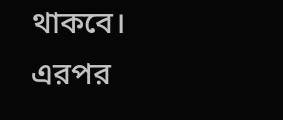থাকবে। এরপর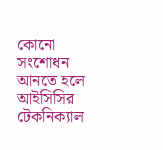কোনো সংশোধন আনতে হলে আইসিসির টেকনিক্যাল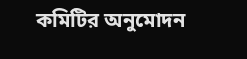কমিটির অনুমোদন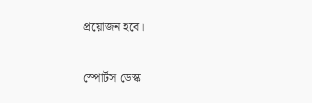প্রয়োজন হবে।

স্পোর্টস ডেস্ক